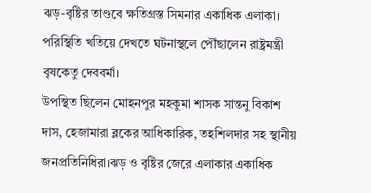ঝড়-বৃষ্টির তাণ্ডবে ক্ষতিগ্রস্ত সিমনার একাধিক এলাকা। পরিস্থিতি খতিয়ে দেখতে ঘটনাস্থলে পৌঁছালেন রাষ্ট্রমন্ত্রী বৃষকেতু দেববর্মা।
উপস্থিত ছিলেন মোহনপুর মহকুমা শাসক সান্তনু বিকাশ দাস, হেজামারা ব্লকের আধিকারিক, তহশিলদার সহ স্থানীয় জনপ্রতিনিধিরা।ঝড় ও বৃষ্টির জেরে এলাকার একাধিক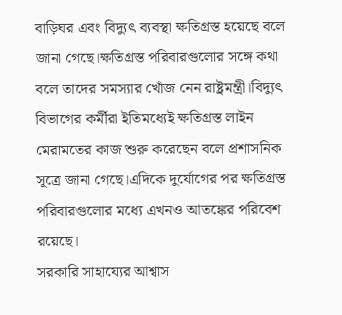বাড়িঘর এবং বিদ্যুৎ ব্যবস্থা ক্ষতিগ্রস্ত হয়েছে বলে জানা গেছে।ক্ষতিগ্রস্ত পরিবারগুলোর সঙ্গে কথা বলে তাদের সমস্যার খোঁজ নেন রাষ্ট্রমন্ত্রী।বিদ্যুৎ বিভাগের কর্মীরা ইতিমধ্যেই ক্ষতিগ্রস্ত লাইন মেরামতের কাজ শুরু করেছেন বলে প্রশাসনিক সূত্রে জানা গেছে।এদিকে দুর্যোগের পর ক্ষতিগ্রস্ত পরিবারগুলোর মধ্যে এখনও আতঙ্কের পরিবেশ রয়েছে।
সরকারি সাহায্যের আশ্বাস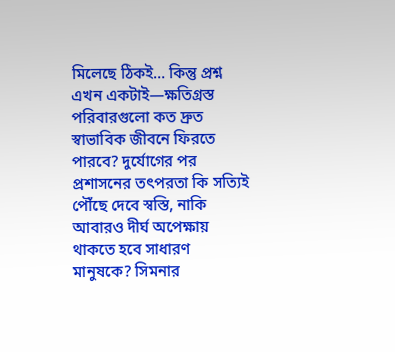মিলেছে ঠিকই… কিন্তু প্রশ্ন এখন একটাই—ক্ষতিগ্রস্ত পরিবারগুলো কত দ্রুত স্বাভাবিক জীবনে ফিরতে পারবে? দুর্যোগের পর প্রশাসনের তৎপরতা কি সত্যিই পৌঁছে দেবে স্বস্তি, নাকি আবারও দীর্ঘ অপেক্ষায় থাকতে হবে সাধারণ মানুষকে? সিমনার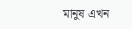মানুষ এখন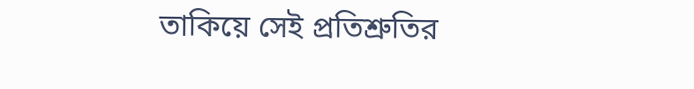তাকিয়ে সেই প্রতিশ্রুতির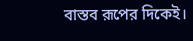বাস্তব রূপের দিকেই।